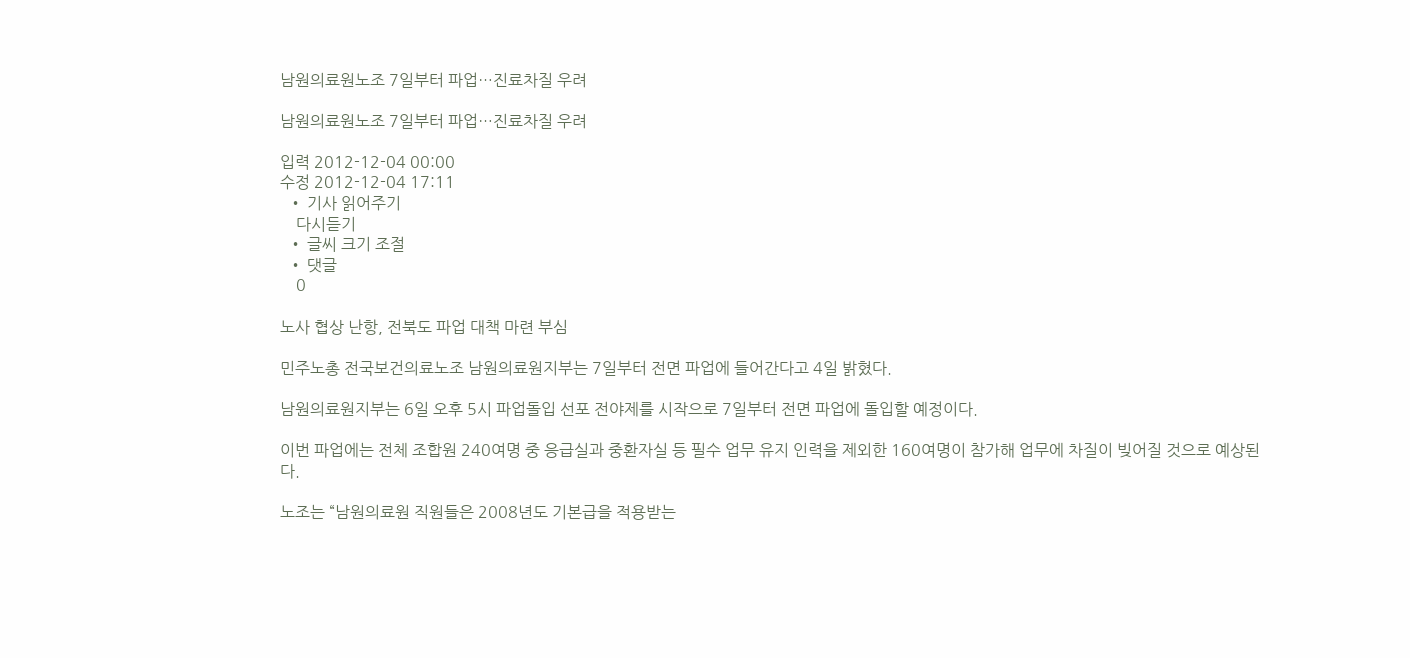남원의료원노조 7일부터 파업…진료차질 우려

남원의료원노조 7일부터 파업…진료차질 우려

입력 2012-12-04 00:00
수정 2012-12-04 17:11
  • 기사 읽어주기
    다시듣기
  • 글씨 크기 조절
  • 댓글
    0

노사 협상 난항, 전북도 파업 대책 마련 부심

민주노총 전국보건의료노조 남원의료원지부는 7일부터 전면 파업에 들어간다고 4일 밝혔다.

남원의료원지부는 6일 오후 5시 파업돌입 선포 전야제를 시작으로 7일부터 전면 파업에 돌입할 예정이다.

이번 파업에는 전체 조합원 240여명 중 응급실과 중환자실 등 필수 업무 유지 인력을 제외한 160여명이 참가해 업무에 차질이 빚어질 것으로 예상된다.

노조는 “남원의료원 직원들은 2008년도 기본급을 적용받는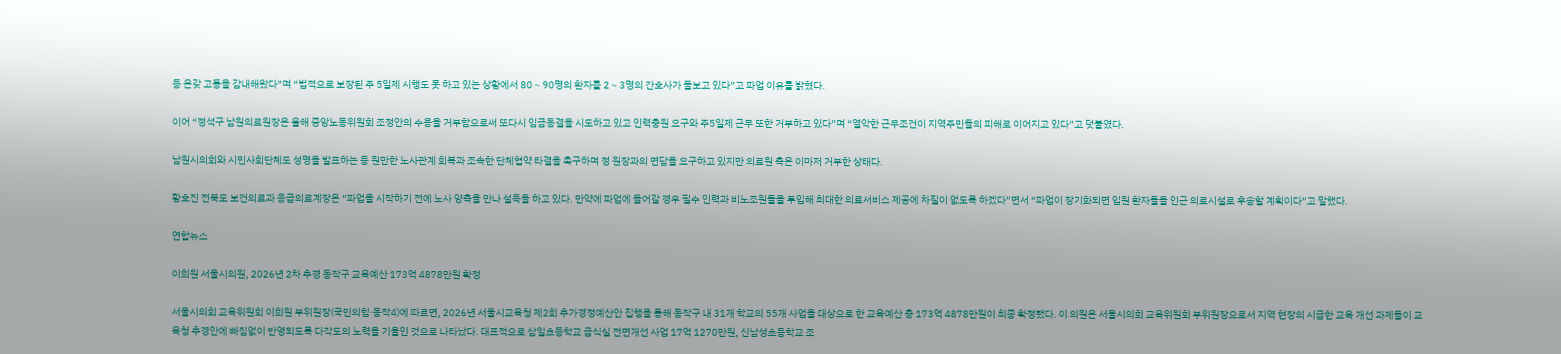등 온갖 고통을 감내해왔다”며 “법적으로 보장된 주 5일제 시행도 못 하고 있는 상황에서 80∼90명의 환자를 2∼3명의 간호사가 돌보고 있다”고 파업 이유를 밝혔다.

이어 “정석구 남원의료원장은 올해 중앙노동위원회 조정안의 수용을 거부함으로써 또다시 임금동결을 시도하고 있고 인력충원 요구와 주5일제 근무 또한 거부하고 있다”며 “열악한 근무조건이 지역주민들의 피해로 이어지고 있다”고 덧붙였다.

남원시의회와 시민사회단체도 성명을 발표하는 등 원만한 노사관계 회복과 조속한 단체협약 타결을 촉구하며 정 원장과의 면담을 요구하고 있지만 의료원 측은 이마저 거부한 상태다.

황호진 전북도 보건의료과 응급의료계장은 “파업을 시작하기 전에 노사 양측을 만나 설득을 하고 있다. 만약에 파업에 들어갈 경우 필수 인력과 비노조원들을 투입해 최대한 의료서비스 제공에 차질이 없도록 하겠다”면서 “파업이 장기화되면 입원 환자들을 인근 의료시설로 후송할 계획이다”고 말했다.

연합뉴스

이희원 서울시의원, 2026년 2차 추경 동작구 교육예산 173억 4878만원 확정

서울시의회 교육위원회 이희원 부위원장(국민의힘·동작4)에 따르면, 2026년 서울시교육청 제2회 추가경정예산안 집행을 통해 동작구 내 31개 학교의 55개 사업을 대상으로 한 교육예산 총 173억 4878만원이 최종 확정됐다. 이 의원은 서울시의회 교육위원회 부위원장으로서 지역 현장의 시급한 교육 개선 과제들이 교육청 추경안에 빠짐없이 반영되도록 다각도의 노력을 기울인 것으로 나타났다. 대표적으로 삼일초등학교 급식실 전면개선 사업 17억 1270만원, 신남성초등학교 조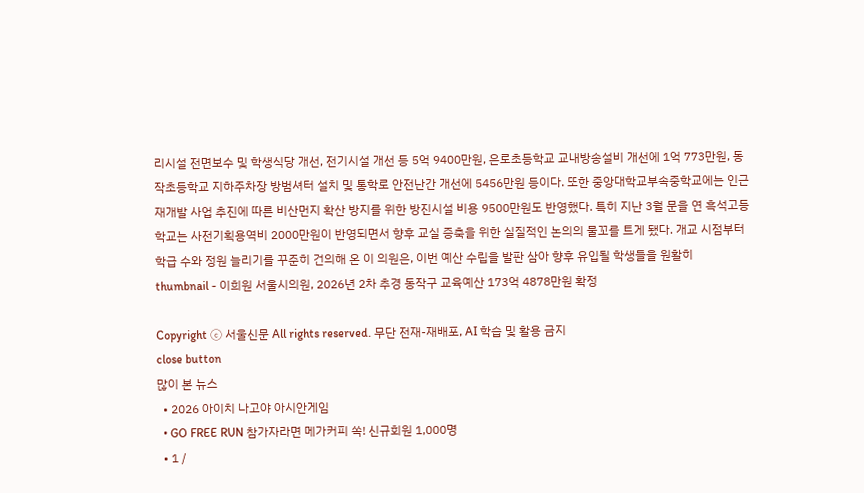리시설 전면보수 및 학생식당 개선, 전기시설 개선 등 5억 9400만원, 은로초등학교 교내방송설비 개선에 1억 773만원, 동작초등학교 지하주차장 방범셔터 설치 및 통학로 안전난간 개선에 5456만원 등이다. 또한 중앙대학교부속중학교에는 인근 재개발 사업 추진에 따른 비산먼지 확산 방지를 위한 방진시설 비용 9500만원도 반영했다. 특히 지난 3월 문을 연 흑석고등학교는 사전기획용역비 2000만원이 반영되면서 향후 교실 증축을 위한 실질적인 논의의 물꼬를 트게 됐다. 개교 시점부터 학급 수와 정원 늘리기를 꾸준히 건의해 온 이 의원은, 이번 예산 수립을 발판 삼아 향후 유입될 학생들을 원활히
thumbnail - 이희원 서울시의원, 2026년 2차 추경 동작구 교육예산 173억 4878만원 확정

Copyright ⓒ 서울신문 All rights reserved. 무단 전재-재배포, AI 학습 및 활용 금지
close button
많이 본 뉴스
  • 2026 아이치 나고야 아시안게임
  • GO FREE RUN 참가자라면 메가커피 쏙! 신규회원 1,000명
  • 1 /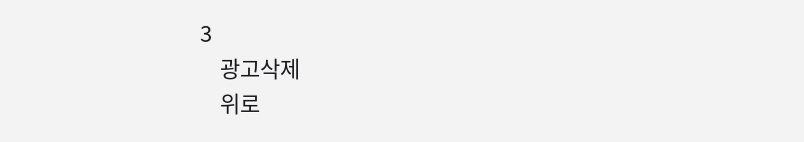3
    광고삭제
    위로